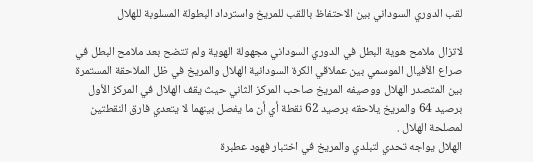لقب الدوري السوداني بين الاحتفاظ باللقب للمريخ واسترداد البطولة المسلوبة للهلال

لاتزال ملامح هوية البطل في الدوري السوداني مجهولة الهوية ولم تتضح بعد ملامح البطل في صراع الأفيال الموسمي بين عملاقي الكرة السودانية الهلال والمريخ في ظل الملاحقة المستمرة بين المتصدر الهلال ووصيفه المريخ صاحب المركز الثاني حيث يقف الهلال في المركز الأول برصيد 64 والمريخ يلاحقه برصيد 62 نقطة أي أن ما يفصل بينهما لا يتعدي فارق النقطتين لمصلحة الهلال .
الهلال يواجه تحدي لتبلدي والمريخ في اختبار فهود عطبرة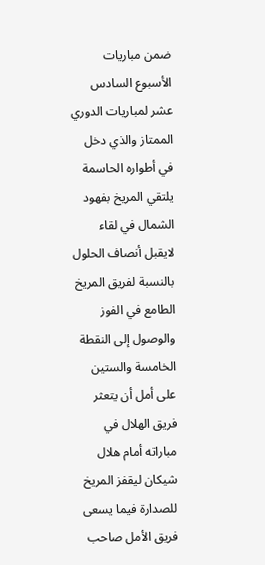ضمن مباريات الأسبوع السادس عشر لمباريات الدوري الممتاز والذي دخل في أطواره الحاسمة يلتقي المريخ بفهود الشمال في لقاء لايقبل أنصاف الحلول بالنسبة لفريق المريخ الطامع في الفوز والوصول إلى النقطة الخامسة والستين على أمل أن يتعثر فريق الهلال في مباراته أمام هلال شيكان ليقفز المريخ للصدارة فيما يسعى فريق الأمل صاحب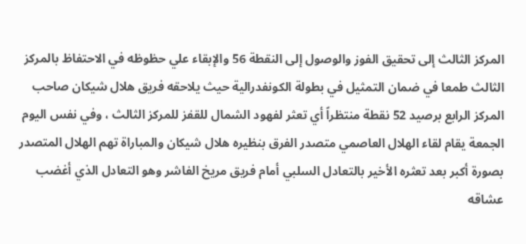المركز الثالث إلى تحقيق الفوز والوصول إلى النقطة 56 والإبقاء علي حظوظه في الاحتفاظ بالمركز الثالث طمعا في ضمان التمثيل في بطولة الكونفدرالية حيث يلاحقه فريق هلال شيكان صاحب المركز الرابع برصيد 52 نقطة منتظراً أي تعثر لفهود الشمال للقفز للمركز الثالث ، وفي نفس اليوم الجمعة يقام لقاء الهلال العاصمي متصدر الفرق بنظيره هلال شيكان والمباراة تهم الهلال المتصدر بصورة أكبر بعد تعثره الأخير بالتعادل السلبي أمام فريق مريخ الفاشر وهو التعادل الذي أغضب عشاقه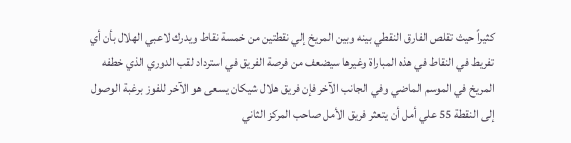كثيراً حيث تقلص الفارق النقطي بينه وبين المريخ إلي نقطتين من خمسة نقاط ويدرك لاعبي الهلال بأن أي تفريط في النقاط في هذه المباراة وغيرها سيضعف من فرصة الفريق في استرداد لقب الدوري الذي خطفه المريخ في الموسم الماضي وفي الجانب الآخر فإن فريق هلال شيكان يسعى هو الآخر للفوز برغبة الوصول إلى النقطة 55 علي أمل أن يتعثر فريق الأمل صاحب المركز الثاني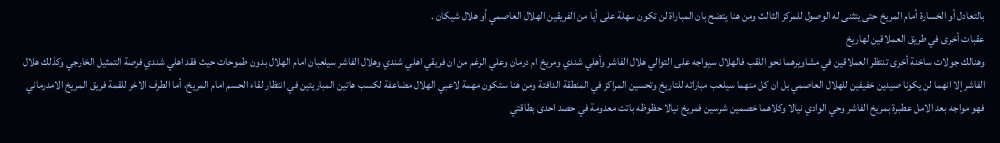بالتعادل أو الخسارة أمام المريخ حتى يتثنى له الوصول للمركز الثالث ومن هنا يتضح بان المباراة لن تكون سهلة على أيا من الفريقين الهلال العاصمي أو هلال شيكان .
عقبات أخرى في طريق العملاقين لهاريخ
وهنالك جولات ساخنة أخرى تنتظر العملاقين في مشاويرهما نحو اللقب فالهلال سيواجه على التوالي هلال الفاشر وأهلي شندي ومريخ ام درمان وعلي الرغم من ان فريقي اهلي شندي وهلال الفاشر سيلعبان امام الهلال بدون طموحات حيث فقد اهلي شندي فرصة التمثيل الخارجي وكذلك هلال الفاشر إلا انهما لن يكونا صيدين خفيفين للهلال العاصمي بل ان كل منهما سيلعب مباراته للتاريخ وتحسين المراكز في المنطقة الدافئة ومن هنا ستكون مهمة لاعبي الهلال مضاعفة لكسب هاتين المباريتين في انتظار لقاء الحسم امام المريخ، أما الطرف الاخر للقمة فريق المريخ الامدرماني فهو مواجه بعد الامل عطبرة بمريخ الفاشر وحي الوادي نيالا وكلاهما خصمين شرسين فمريخ نيالا حظوظه باتت معدومة في حصد احدى بطاقتي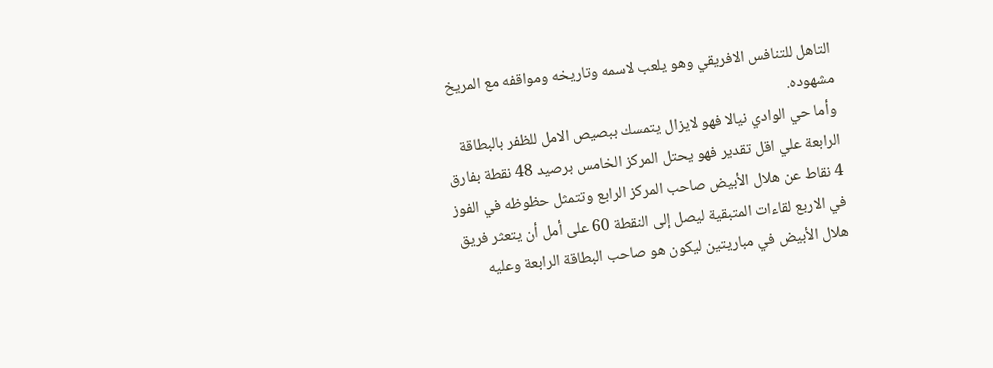التاهل للتنافس الافريقي وهو يلعب لاسمه وتاريخه ومواقفه مع المريخ مشهوده.
وأما حي الوادي نيالا فهو لايزال يتمسك ببصيص الامل للظفر بالبطاقة الرابعة علي اقل تقدير فهو يحتل المركز الخامس برصيد 48 نقطة بفارق 4 نقاط عن هلال الأبيض صاحب المركز الرابع وتتمثل حظوظه في الفوز في الاربع لقاءات المتبقية ليصل إلى النقطة 60 على أمل أن يتعثر فريق هلال الأبيض في مباريتين ليكون هو صاحب البطاقة الرابعة وعليه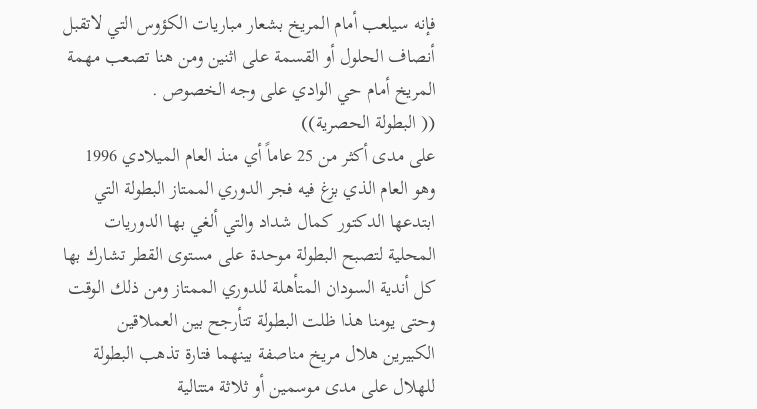فإنه سيلعب أمام المريخ بشعار مباريات الكؤوس التي لاتقبل أنصاف الحلول أو القسمة على اثنين ومن هنا تصعب مهمة المريخ أمام حي الوادي على وجه الخصوص .
(( البطولة الحصرية))
على مدى أكثر من 25 عاماً أي منذ العام الميلادي 1996 وهو العام الذي بزغ فيه فجر الدوري الممتاز البطولة التي ابتدعها الدكتور كمال شداد والتي ألغي بها الدوريات المحلية لتصبح البطولة موحدة على مستوى القطر تشارك بها كل أندية السودان المتأهلة للدوري الممتاز ومن ذلك الوقت وحتى يومنا هذا ظلت البطولة تتأرجح بين العملاقين الكبيرين هلال مريخ مناصفة بينهما فتارة تذهب البطولة للهلال على مدى موسمين أو ثلاثة متتالية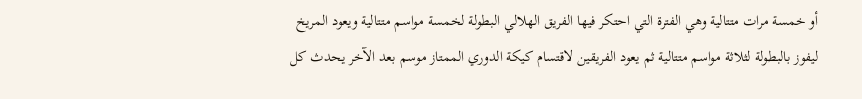أو خمسة مرات متتالية وهي الفترة التي احتكر فيها الفريق الهلالي البطولة لخمسة مواسم متتالية ويعود المريخ ليفوز بالبطولة لثلاثة مواسم متتالية ثم يعود الفريقين لاقتسام كيكة الدوري الممتاز موسم بعد الآخر يحدث كل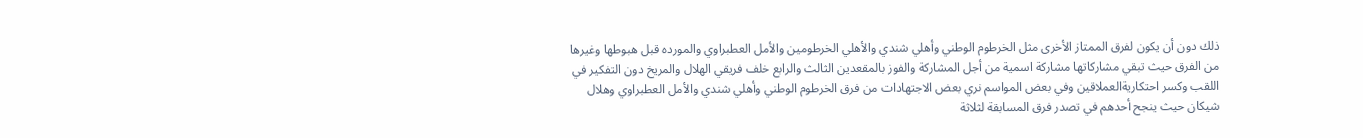ذلك دون أن يكون لفرق الممتاز الأخرى مثل الخرطوم الوطني وأهلي شندي والأهلي الخرطومين والأمل العطبراوي والمورده قبل هبوطها وغيرها من الفرق حيث تبقي مشاركاتها مشاركة اسمية من أجل المشاركة والفوز بالمقعدين الثالث والرابع خلف فريقي الهلال والمريخ دون التفكير في اللقب وكسر احتكاريةالعملاقين وفي بعض المواسم نري بعض الاجتهادات من فرق الخرطوم الوطني وأهلي شندي والأمل العطبراوي وهلال شيكان حيث ينجح أحدهم في تصدر فرق المسابقة لثلاثة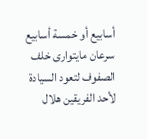أسابيع أو خمسة أسابيع سرعان مايتوارى خلف الصفوف لتعود السيادة لأحد الفريقين هلال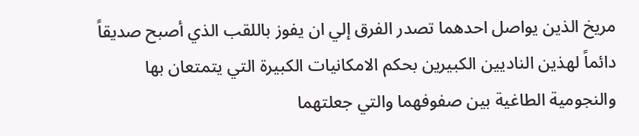مريخ الذين يواصل احدهما تصدر الفرق إلي ان يفوز باللقب الذي أصبح صديقاً دائماً لهذين الناديين الكبيرين بحكم الامكانيات الكبيرة التي يتمتعان بها والنجومية الطاغية بين صفوفهما والتي جعلتهما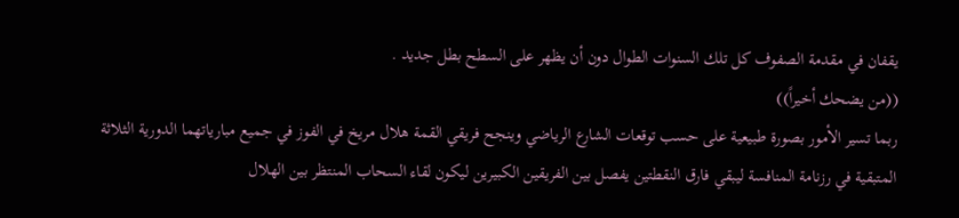يقفان في مقدمة الصفوف كل تلك السنوات الطوال دون أن يظهر على السطح بطل جديد .
((من يضحك أخيراً))
ربما تسير الأمور بصورة طبيعية على حسب توقعات الشارع الرياضي وينجح فريقي القمة هلال مريخ في الفوز في جميع مبارياتهما الدورية الثلاثة المتبقية في رزنامة المنافسة ليبقي فارق النقطتين يفصل بين الفريقين الكبيرين ليكون لقاء السحاب المنتظر بين الهلال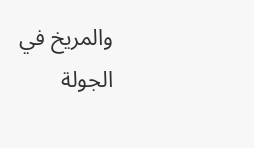والمريخ في الجولة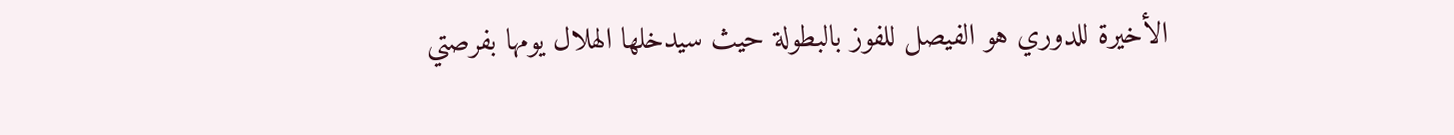الأخيرة للدوري هو الفيصل للفوز بالبطولة حيث سيدخلها الهلال يومها بفرصتي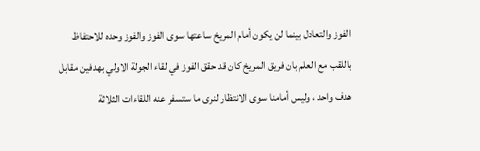الفوز والتعادل بينما لن يكون أمام المريخ ساعتها سوى الفوز والفوز وحده للاحتفاظ باللقب مع العلم بان فريق المريخ كان قد حقق الفوز في لقاء الجولة الاولي بهدفين مقابل هدف واحد ، وليس أمامنا سوى الانتظار لنرى ما ستسفر عنه اللقاءات الثلاثة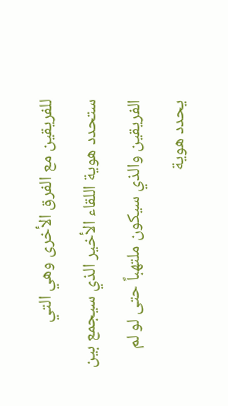للفريقين مع الفرق الأخرى وهي التي ستحدد هوية اللقاء الأخير الذي سيجمع بين الفريقين والذي سيكون ملتهباً حتى لو لم يحدد هوية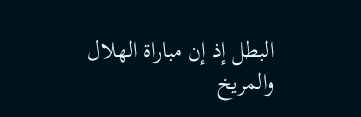البطل إذ إن مباراة الهلال والمريخ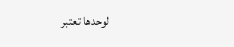لوحدها تعتبر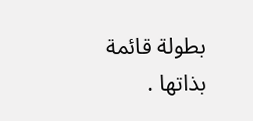بطولة قائمة بذاتها .